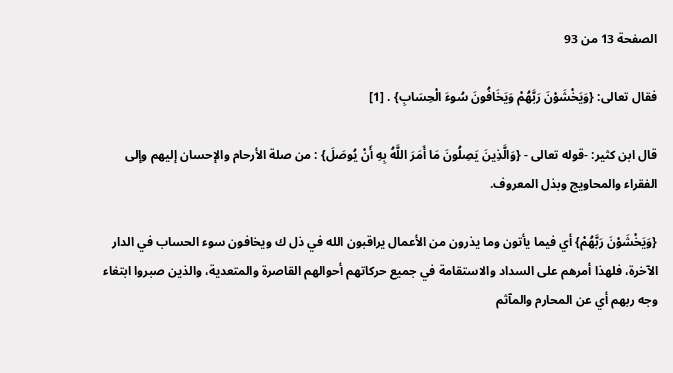الصفحة 13 من 93

فقال تعالى: {وَيَخْشَوْنَ رَبَّهُمْ وَيَخَافُونَ سُوءَ الْحِسَابِ} . [1]

قال ابن كثير: -قوله تعالى - {وَالَّذِينَ يَصِلُونَ مَا أَمَرَ اللَّهُ بِهِ أَنْ يُوصَلَ} : من صلة الأرحام والإحسان إليهم وإلى الفقراء والمحاويج وبذل المعروف.

{وَيَخْشَوْنَ رَبَّهُمْ} أي فيما يأتون وما يذرون من الأعمال يراقبون الله في ذل ك ويخافون سوء الحساب في الدار الآخرة، فلهذا أمرهم على السداد والاستقامة في جميع حركاتهم أحوالهم القاصرة والمتعدية، والذين صبروا ابتغاء وجه ربهم أي عن المحارم والمآثم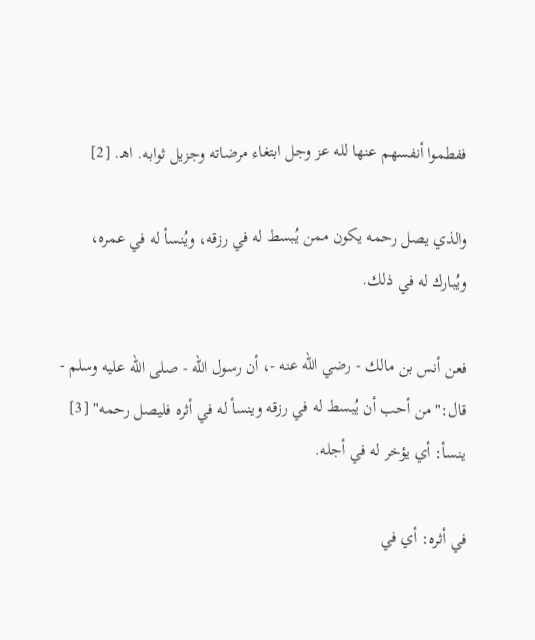ففطموا أنفسهم عنها لله عز وجل ابتغاء مرضاته وجزيل ثوابه. اهـ. [2]

والذي يصل رحمه يكون ممن يُبسط له في رزقه، ويُنسأ له في عمره، ويُبارك له في ذلك.

فعن أنس بن مالك - رضي الله عنه -، أن رسول الله - صلى الله عليه وسلم - قال:"من أحب أن يُبسط له في رزقه وينسأ له في أثره فليصل رحمه" [3] ينسأ: أي يؤخر له في أجله.

في أثره: أي في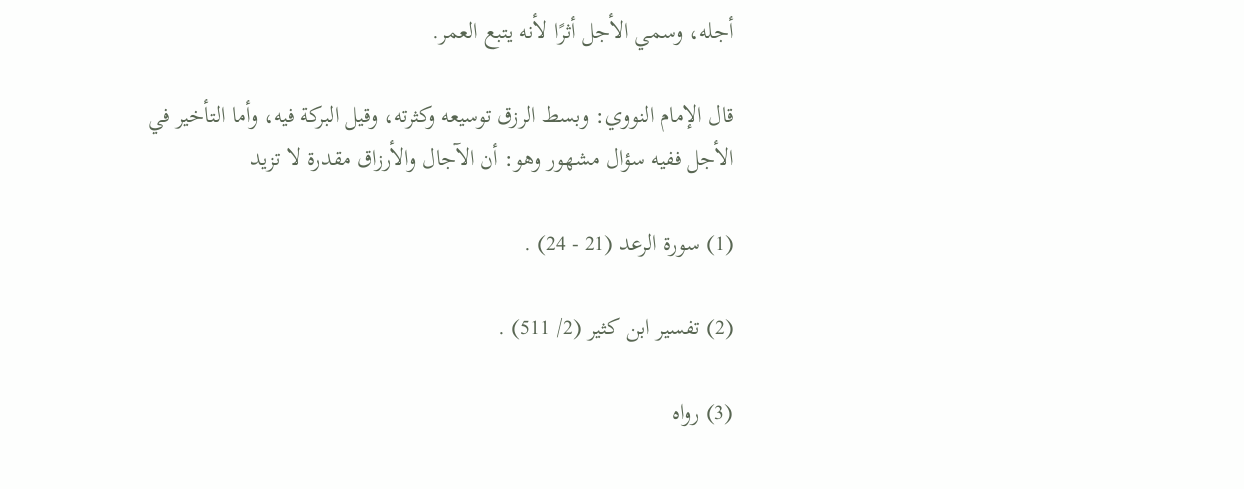أجله، وسمي الأجل أثرًا لأنه يتبع العمر.

قال الإمام النووي: وبسط الرزق توسيعه وكثرته، وقيل البركة فيه، وأما التأخير في الأجل ففيه سؤال مشهور وهو: أن الآجال والأرزاق مقدرة لا تزيد

(1) سورة الرعد (21 - 24) .

(2) تفسير ابن كثير (2/ 511) .

(3) رواه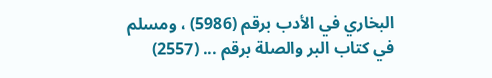البخاري في الأدب برقم (5986) ، ومسلم في كتاب البر والصلة برقم ... (2557)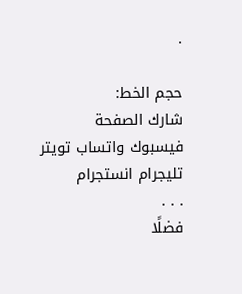.

حجم الخط:
شارك الصفحة
فيسبوك واتساب تويتر تليجرام انستجرام
. . .
فضلًا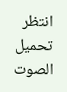انتظر تحميل الصوت